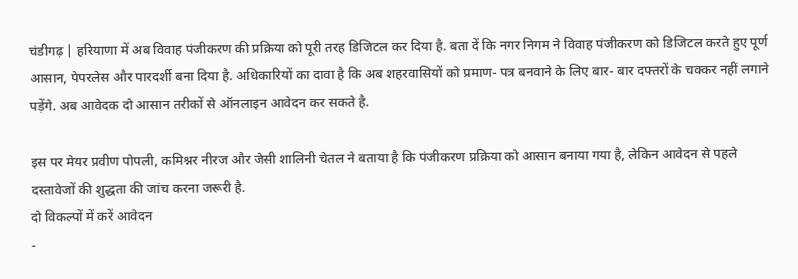चंडीगढ़ | हरियाणा में अब विवाह पंजीकरण की प्रक्रिया को पूरी तरह डिजिटल कर दिया है. बता दें कि नगर निगम ने विवाह पंजीकरण को डिजिटल करते हुए पूर्ण आसान, पेपरलेस और पारदर्शी बना दिया है. अधिकारियों का दावा है कि अब शहरवासियों को प्रमाण- पत्र बनवाने के लिए बार- बार दफ्तरों के चक्कर नहीं लगाने पड़ेंगे. अब आवेदक दो आसान तरीकों से ऑनलाइन आवेदन कर सकते है.

इस पर मेयर प्रवीण पोपली, कमिश्नर नीरज और जेसी शालिनी चेतल ने बताया है कि पंजीकरण प्रक्रिया को आसान बनाया गया है, लेकिन आवेदन से पहले दस्तावेजों की शुद्धता की जांच करना जरूरी है.
दो विकल्पों में करें आवेदन
-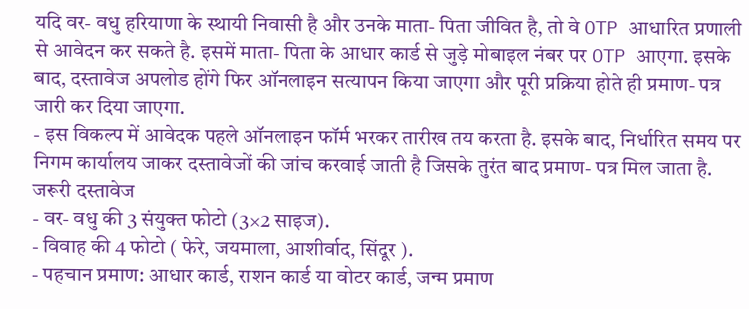यदि वर- वधु हरियाणा के स्थायी निवासी है और उनके माता- पिता जीवित है, तो वे OTP आधारित प्रणाली से आवेदन कर सकते है. इसमें माता- पिता के आधार कार्ड से जुड़े मोबाइल नंबर पर OTP आएगा. इसके बाद, दस्तावेज अपलोड होंगे फिर ऑनलाइन सत्यापन किया जाएगा और पूरी प्रक्रिया होते ही प्रमाण- पत्र जारी कर दिया जाएगा.
- इस विकल्प में आवेदक पहले ऑनलाइन फॉर्म भरकर तारीख तय करता है. इसके बाद, निर्धारित समय पर निगम कार्यालय जाकर दस्तावेजों की जांच करवाई जाती है जिसके तुरंत बाद प्रमाण- पत्र मिल जाता है.
जरूरी दस्तावेज
- वर- वधु की 3 संयुक्त फोटो (3×2 साइज).
- विवाह की 4 फोटो ( फेरे, जयमाला, आशीर्वाद, सिंदूर ).
- पहचान प्रमाण: आधार कार्ड, राशन कार्ड या वोटर कार्ड, जन्म प्रमाण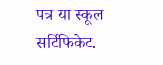पत्र या स्कूल सर्टिफिकेट.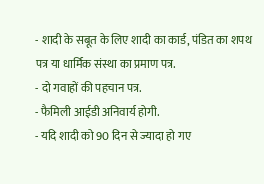- शादी के सबूत के लिए शादी का कार्ड, पंडित का शपथ पत्र या धार्मिक संस्था का प्रमाण पत्र.
- दो गवाहों की पहचान पत्र.
- फैमिली आईडी अनिवार्य होगी.
- यदि शादी को 90 दिन से ज्यादा हो गए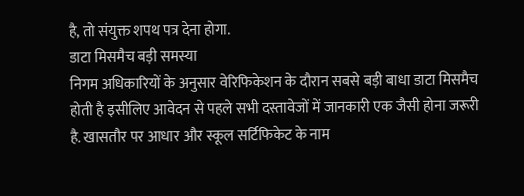है, तो संयुक्त शपथ पत्र देना होगा.
डाटा मिसमैच बड़ी समस्या
निगम अधिकारियों के अनुसार वेरिफिकेशन के दौरान सबसे बड़ी बाधा डाटा मिसमैच होती है इसीलिए आवेदन से पहले सभी दस्तावेजों में जानकारी एक जैसी होना जरूरी है. खासतौर पर आधार और स्कूल सर्टिफिकेट के नाम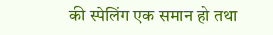की स्पेलिंग एक समान हो तथा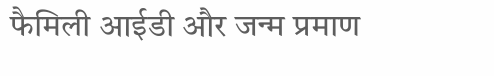फैमिली आईडी और जन्म प्रमाण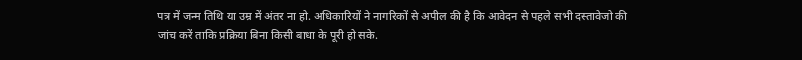पत्र में जन्म तिथि या उम्र में अंतर ना हो. अधिकारियों ने नागरिकों से अपील की है कि आवेदन से पहले सभी दस्तावेजो की जांच करें ताकि प्रक्रिया बिना किसी बाधा के पूरी हो सके.